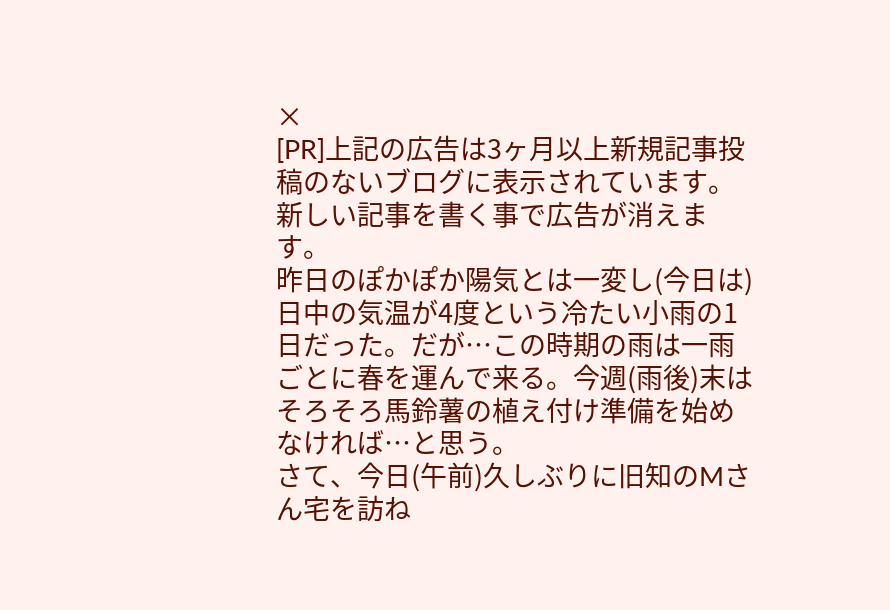×
[PR]上記の広告は3ヶ月以上新規記事投稿のないブログに表示されています。新しい記事を書く事で広告が消えます。
昨日のぽかぽか陽気とは一変し(今日は)日中の気温が4度という冷たい小雨の1日だった。だが…この時期の雨は一雨ごとに春を運んで来る。今週(雨後)末はそろそろ馬鈴薯の植え付け準備を始めなければ…と思う。
さて、今日(午前)久しぶりに旧知のMさん宅を訪ね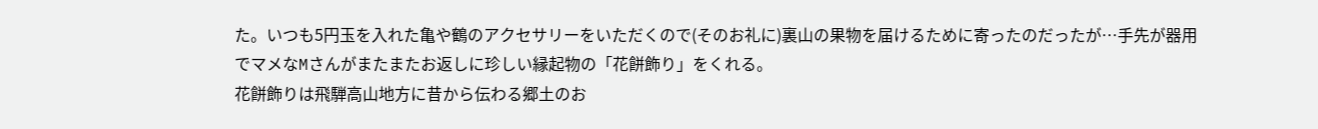た。いつも5円玉を入れた亀や鶴のアクセサリーをいただくので(そのお礼に)裏山の果物を届けるために寄ったのだったが…手先が器用でマメなMさんがまたまたお返しに珍しい縁起物の「花餅飾り」をくれる。
花餅飾りは飛騨高山地方に昔から伝わる郷土のお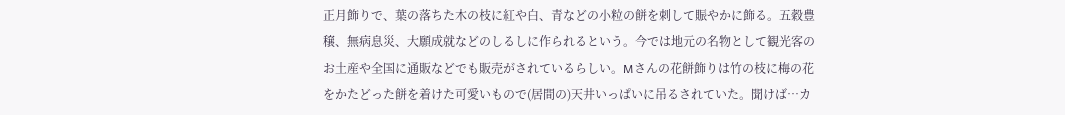正月飾りで、葉の落ちた木の枝に紅や白、青などの小粒の餅を刺して賑やかに飾る。五穀豊穣、無病息災、大願成就などのしるしに作られるという。今では地元の名物として観光客のお土産や全国に通販などでも販売がされているらしい。Mさんの花餅飾りは竹の枝に梅の花をかたどった餅を着けた可愛いもので(居間の)天井いっぱいに吊るされていた。聞けば…カ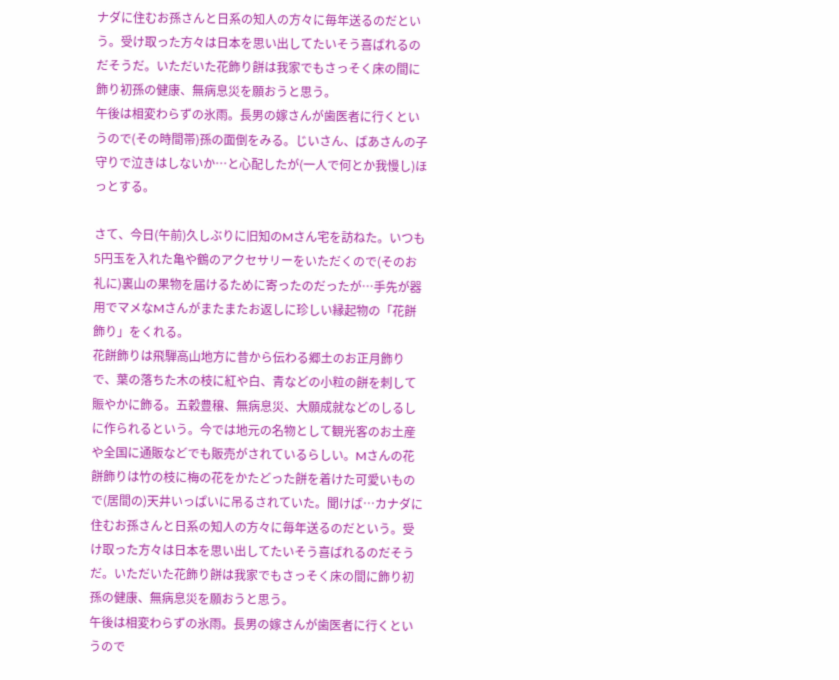ナダに住むお孫さんと日系の知人の方々に毎年送るのだという。受け取った方々は日本を思い出してたいそう喜ばれるのだそうだ。いただいた花飾り餅は我家でもさっそく床の間に飾り初孫の健康、無病息災を願おうと思う。
午後は相変わらずの氷雨。長男の嫁さんが歯医者に行くというので(その時間帯)孫の面倒をみる。じいさん、ばあさんの子守りで泣きはしないか…と心配したが(一人で何とか我慢し)ほっとする。

さて、今日(午前)久しぶりに旧知のMさん宅を訪ねた。いつも5円玉を入れた亀や鶴のアクセサリーをいただくので(そのお礼に)裏山の果物を届けるために寄ったのだったが…手先が器用でマメなMさんがまたまたお返しに珍しい縁起物の「花餅飾り」をくれる。
花餅飾りは飛騨高山地方に昔から伝わる郷土のお正月飾りで、葉の落ちた木の枝に紅や白、青などの小粒の餅を刺して賑やかに飾る。五穀豊穣、無病息災、大願成就などのしるしに作られるという。今では地元の名物として観光客のお土産や全国に通販などでも販売がされているらしい。Mさんの花餅飾りは竹の枝に梅の花をかたどった餅を着けた可愛いもので(居間の)天井いっぱいに吊るされていた。聞けば…カナダに住むお孫さんと日系の知人の方々に毎年送るのだという。受け取った方々は日本を思い出してたいそう喜ばれるのだそうだ。いただいた花飾り餅は我家でもさっそく床の間に飾り初孫の健康、無病息災を願おうと思う。
午後は相変わらずの氷雨。長男の嫁さんが歯医者に行くというので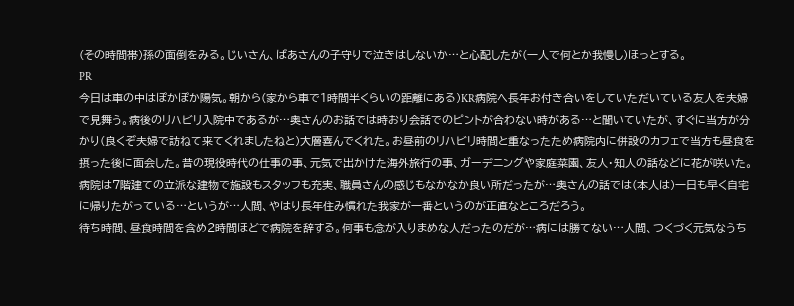(その時間帯)孫の面倒をみる。じいさん、ばあさんの子守りで泣きはしないか…と心配したが(一人で何とか我慢し)ほっとする。
PR
今日は車の中はぽかぽか陽気。朝から(家から車で1時間半くらいの距離にある)KR病院へ長年お付き合いをしていただいている友人を夫婦で見舞う。病後のリハビリ入院中であるが…奥さんのお話では時おり会話でのピントが合わない時がある…と聞いていたが、すぐに当方が分かり(良くぞ夫婦で訪ねて来てくれましたねと)大層喜んでくれた。お昼前のリハビリ時間と重なったため病院内に併設のカフェで当方も昼食を摂った後に面会した。昔の現役時代の仕事の事、元気で出かけた海外旅行の事、ガーデニングや家庭菜園、友人・知人の話などに花が咲いた。病院は7階建ての立派な建物で施設もスタッフも充実、職員さんの感じもなかなか良い所だったが…奥さんの話では(本人は)一日も早く自宅に帰りたがっている…というが…人間、やはり長年住み慣れた我家が一番というのが正直なところだろう。
待ち時間、昼食時間を含め2時間ほどで病院を辞する。何事も念が入りまめな人だったのだが…病には勝てない…人間、つくづく元気なうち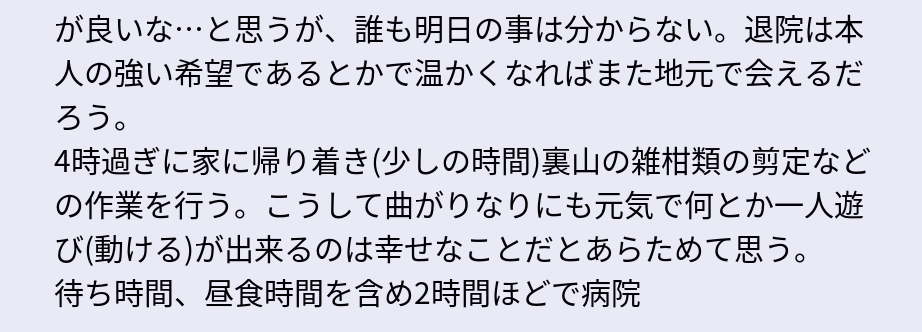が良いな…と思うが、誰も明日の事は分からない。退院は本人の強い希望であるとかで温かくなればまた地元で会えるだろう。
4時過ぎに家に帰り着き(少しの時間)裏山の雑柑類の剪定などの作業を行う。こうして曲がりなりにも元気で何とか一人遊び(動ける)が出来るのは幸せなことだとあらためて思う。
待ち時間、昼食時間を含め2時間ほどで病院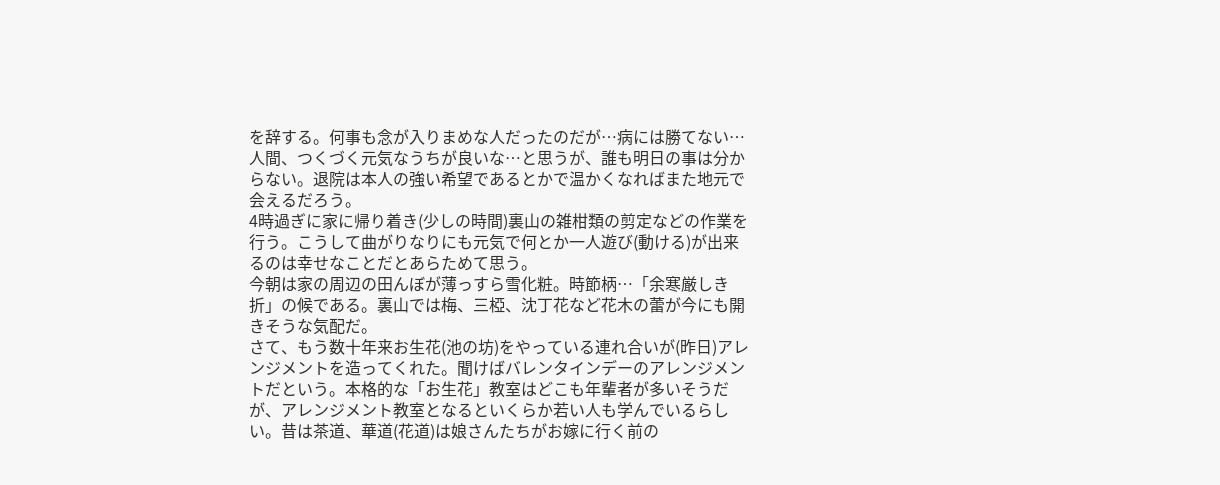を辞する。何事も念が入りまめな人だったのだが…病には勝てない…人間、つくづく元気なうちが良いな…と思うが、誰も明日の事は分からない。退院は本人の強い希望であるとかで温かくなればまた地元で会えるだろう。
4時過ぎに家に帰り着き(少しの時間)裏山の雑柑類の剪定などの作業を行う。こうして曲がりなりにも元気で何とか一人遊び(動ける)が出来るのは幸せなことだとあらためて思う。
今朝は家の周辺の田んぼが薄っすら雪化粧。時節柄…「余寒厳しき折」の候である。裏山では梅、三椏、沈丁花など花木の蕾が今にも開きそうな気配だ。
さて、もう数十年来お生花(池の坊)をやっている連れ合いが(昨日)アレンジメントを造ってくれた。聞けばバレンタインデーのアレンジメントだという。本格的な「お生花」教室はどこも年輩者が多いそうだが、アレンジメント教室となるといくらか若い人も学んでいるらしい。昔は茶道、華道(花道)は娘さんたちがお嫁に行く前の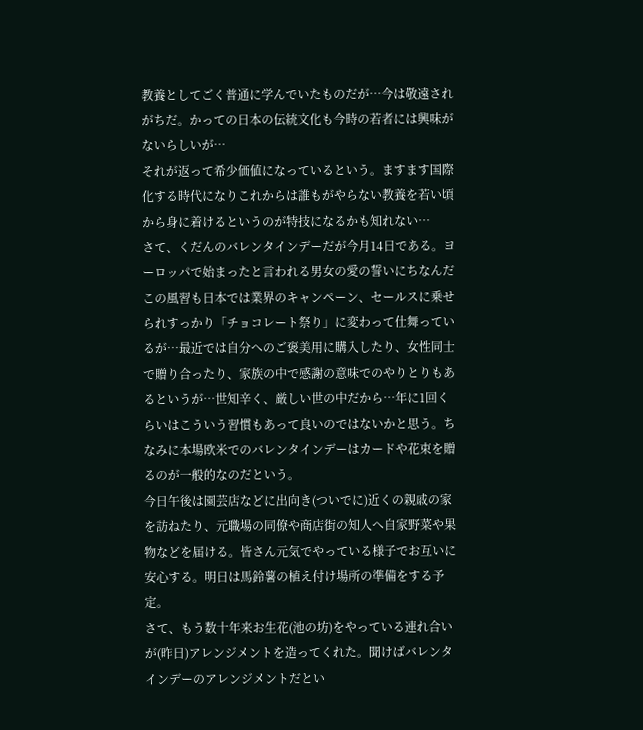教養としてごく普通に学んでいたものだが…今は敬遠されがちだ。かっての日本の伝統文化も今時の若者には興味がないらしいが…
それが返って希少価値になっているという。ますます国際化する時代になりこれからは誰もがやらない教養を若い頃から身に着けるというのが特技になるかも知れない…
さて、くだんのバレンタインデーだが今月14日である。ヨーロッパで始まったと言われる男女の愛の誓いにちなんだこの風習も日本では業界のキャンペーン、セールスに乗せられすっかり「チョコレート祭り」に変わって仕舞っているが…最近では自分へのご褒美用に購入したり、女性同士で贈り合ったり、家族の中で感謝の意味でのやりとりもあるというが…世知辛く、厳しい世の中だから…年に1回くらいはこういう習慣もあって良いのではないかと思う。ちなみに本場欧米でのバレンタインデーはカードや花束を贈るのが一般的なのだという。
今日午後は園芸店などに出向き(ついでに)近くの親戚の家を訪ねたり、元職場の同僚や商店街の知人へ自家野菜や果物などを届ける。皆さん元気でやっている様子でお互いに安心する。明日は馬鈴薯の植え付け場所の準備をする予定。
さて、もう数十年来お生花(池の坊)をやっている連れ合いが(昨日)アレンジメントを造ってくれた。聞けばバレンタインデーのアレンジメントだとい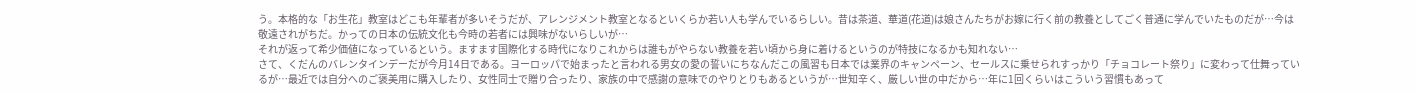う。本格的な「お生花」教室はどこも年輩者が多いそうだが、アレンジメント教室となるといくらか若い人も学んでいるらしい。昔は茶道、華道(花道)は娘さんたちがお嫁に行く前の教養としてごく普通に学んでいたものだが…今は敬遠されがちだ。かっての日本の伝統文化も今時の若者には興味がないらしいが…
それが返って希少価値になっているという。ますます国際化する時代になりこれからは誰もがやらない教養を若い頃から身に着けるというのが特技になるかも知れない…
さて、くだんのバレンタインデーだが今月14日である。ヨーロッパで始まったと言われる男女の愛の誓いにちなんだこの風習も日本では業界のキャンペーン、セールスに乗せられすっかり「チョコレート祭り」に変わって仕舞っているが…最近では自分へのご褒美用に購入したり、女性同士で贈り合ったり、家族の中で感謝の意味でのやりとりもあるというが…世知辛く、厳しい世の中だから…年に1回くらいはこういう習慣もあって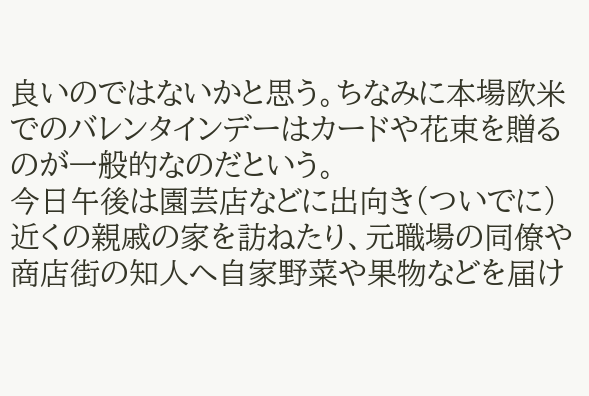良いのではないかと思う。ちなみに本場欧米でのバレンタインデーはカードや花束を贈るのが一般的なのだという。
今日午後は園芸店などに出向き(ついでに)近くの親戚の家を訪ねたり、元職場の同僚や商店街の知人へ自家野菜や果物などを届け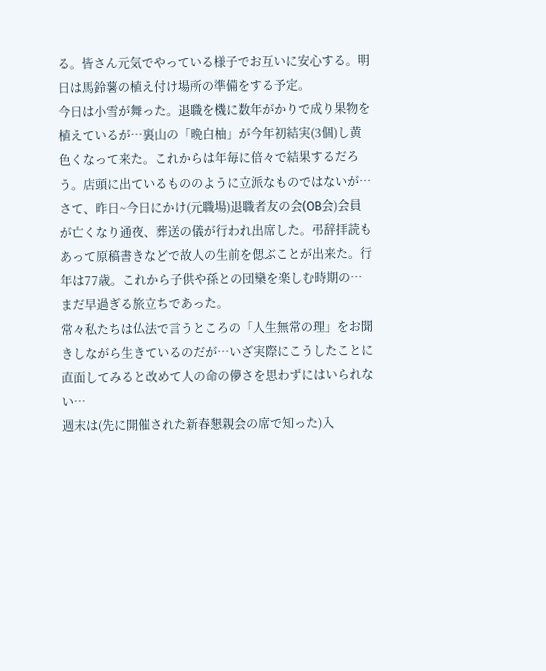る。皆さん元気でやっている様子でお互いに安心する。明日は馬鈴薯の植え付け場所の準備をする予定。
今日は小雪が舞った。退職を機に数年がかりで成り果物を植えているが…裏山の「晩白柚」が今年初結実(3個)し黄色くなって来た。これからは年毎に倍々で結果するだろう。店頭に出ているもののように立派なものではないが…
さて、昨日~今日にかけ(元職場)退職者友の会(OB会)会員が亡くなり通夜、葬送の儀が行われ出席した。弔辞拝読もあって原稿書きなどで故人の生前を偲ぶことが出来た。行年は77歳。これから子供や孫との団欒を楽しむ時期の…まだ早過ぎる旅立ちであった。
常々私たちは仏法で言うところの「人生無常の理」をお聞きしながら生きているのだが…いざ実際にこうしたことに直面してみると改めて人の命の儚さを思わずにはいられない…
週末は(先に開催された新春懇親会の席で知った)入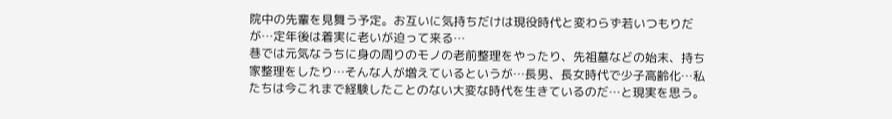院中の先輩を見舞う予定。お互いに気持ちだけは現役時代と変わらず若いつもりだが…定年後は着実に老いが迫って来る…
巷では元気なうちに身の周りのモノの老前整理をやったり、先祖墓などの始末、持ち家整理をしたり…そんな人が増えているというが…長男、長女時代で少子高齢化…私たちは今これまで経験したことのない大変な時代を生きているのだ…と現実を思う。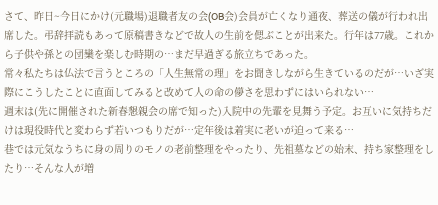さて、昨日~今日にかけ(元職場)退職者友の会(OB会)会員が亡くなり通夜、葬送の儀が行われ出席した。弔辞拝読もあって原稿書きなどで故人の生前を偲ぶことが出来た。行年は77歳。これから子供や孫との団欒を楽しむ時期の…まだ早過ぎる旅立ちであった。
常々私たちは仏法で言うところの「人生無常の理」をお聞きしながら生きているのだが…いざ実際にこうしたことに直面してみると改めて人の命の儚さを思わずにはいられない…
週末は(先に開催された新春懇親会の席で知った)入院中の先輩を見舞う予定。お互いに気持ちだけは現役時代と変わらず若いつもりだが…定年後は着実に老いが迫って来る…
巷では元気なうちに身の周りのモノの老前整理をやったり、先祖墓などの始末、持ち家整理をしたり…そんな人が増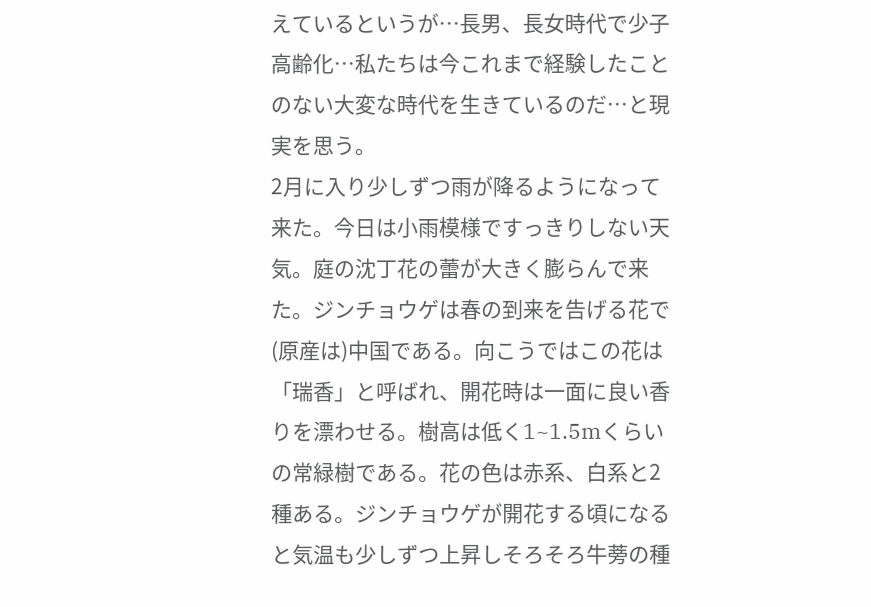えているというが…長男、長女時代で少子高齢化…私たちは今これまで経験したことのない大変な時代を生きているのだ…と現実を思う。
2月に入り少しずつ雨が降るようになって来た。今日は小雨模様ですっきりしない天気。庭の沈丁花の蕾が大きく膨らんで来た。ジンチョウゲは春の到来を告げる花で(原産は)中国である。向こうではこの花は「瑞香」と呼ばれ、開花時は一面に良い香りを漂わせる。樹高は低く1~1.5mくらいの常緑樹である。花の色は赤系、白系と2種ある。ジンチョウゲが開花する頃になると気温も少しずつ上昇しそろそろ牛蒡の種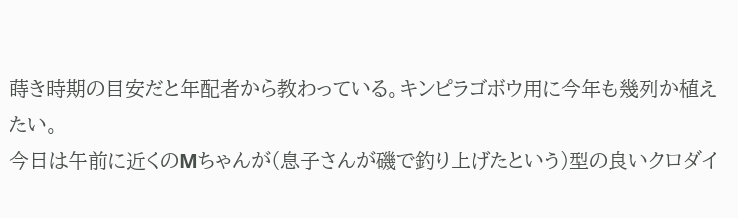蒔き時期の目安だと年配者から教わっている。キンピラゴボウ用に今年も幾列か植えたい。
今日は午前に近くのMちゃんが(息子さんが磯で釣り上げたという)型の良いクロダイ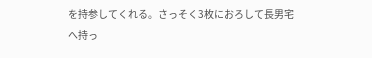を持参してくれる。さっそく3枚におろして長男宅へ持っ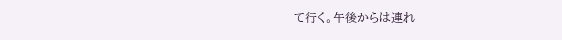て行く。午後からは連れ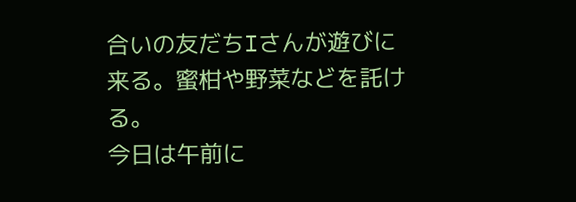合いの友だちIさんが遊びに来る。蜜柑や野菜などを託ける。
今日は午前に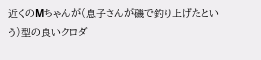近くのMちゃんが(息子さんが磯で釣り上げたという)型の良いクロダ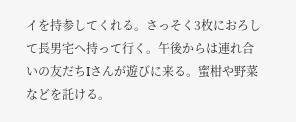イを持参してくれる。さっそく3枚におろして長男宅へ持って行く。午後からは連れ合いの友だちIさんが遊びに来る。蜜柑や野菜などを託ける。